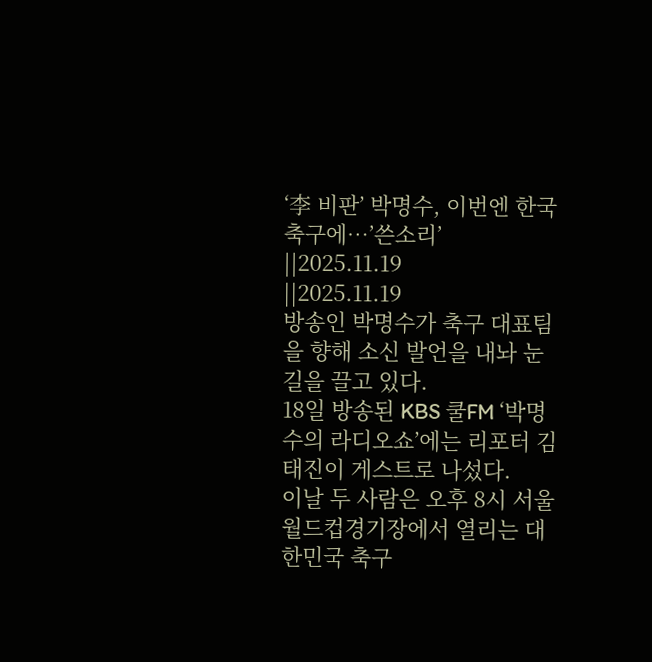‘李 비판’ 박명수, 이번엔 한국 축구에…’쓴소리’
||2025.11.19
||2025.11.19
방송인 박명수가 축구 대표팀을 향해 소신 발언을 내놔 눈길을 끌고 있다.
18일 방송된 KBS 쿨FM ‘박명수의 라디오쇼’에는 리포터 김태진이 게스트로 나섰다.
이날 두 사람은 오후 8시 서울월드컵경기장에서 열리는 대한민국 축구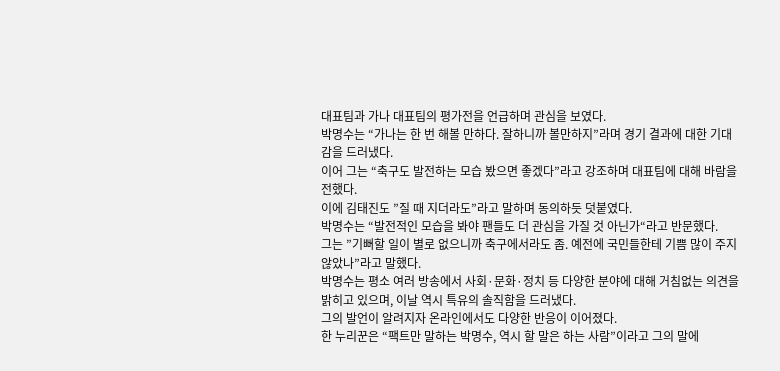대표팀과 가나 대표팀의 평가전을 언급하며 관심을 보였다.
박명수는 “가나는 한 번 해볼 만하다. 잘하니까 볼만하지”라며 경기 결과에 대한 기대감을 드러냈다.
이어 그는 “축구도 발전하는 모습 봤으면 좋겠다”라고 강조하며 대표팀에 대해 바람을 전했다.
이에 김태진도 ”질 때 지더라도”라고 말하며 동의하듯 덧붙였다.
박명수는 “발전적인 모습을 봐야 팬들도 더 관심을 가질 것 아닌가“라고 반문했다.
그는 ”기뻐할 일이 별로 없으니까 축구에서라도 좀. 예전에 국민들한테 기쁨 많이 주지 않았나”라고 말했다.
박명수는 평소 여러 방송에서 사회·문화·정치 등 다양한 분야에 대해 거침없는 의견을 밝히고 있으며, 이날 역시 특유의 솔직함을 드러냈다.
그의 발언이 알려지자 온라인에서도 다양한 반응이 이어졌다.
한 누리꾼은 “팩트만 말하는 박명수, 역시 할 말은 하는 사람”이라고 그의 말에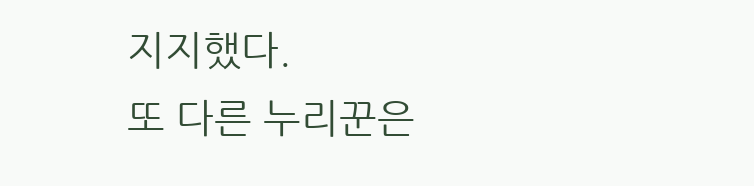지지했다.
또 다른 누리꾼은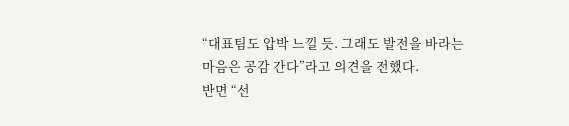“대표팀도 압박 느낄 듯. 그래도 발전을 바라는 마음은 공감 간다”라고 의견을 전했다.
반면 “선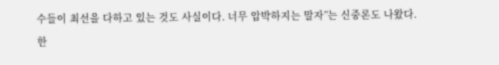수들이 최선을 다하고 있는 것도 사실이다. 너무 압박하지는 말자”는 신중론도 나왔다.
한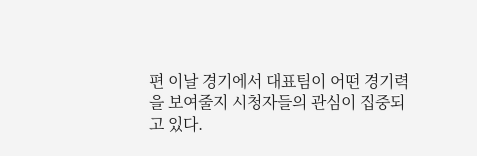편 이날 경기에서 대표팀이 어떤 경기력을 보여줄지 시청자들의 관심이 집중되고 있다.